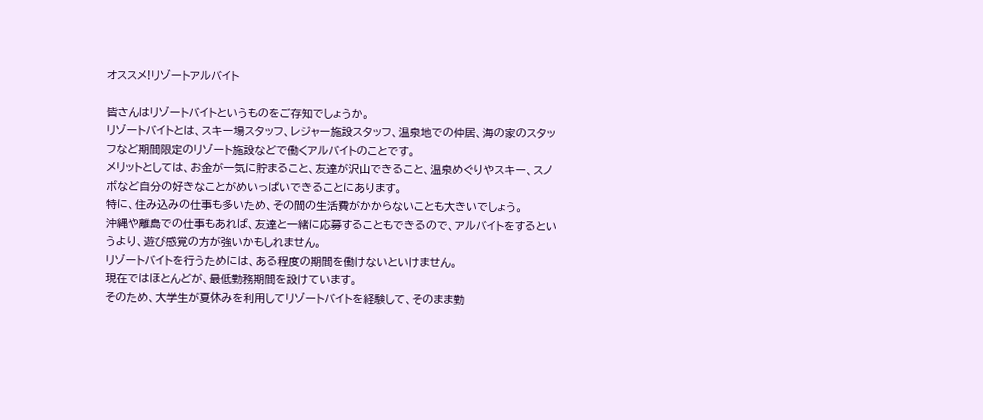オススメ!リゾートアルバイト

皆さんはリゾートバイトというものをご存知でしょうか。
リゾートバイトとは、スキー場スタッフ、レジャー施設スタッフ、温泉地での仲居、海の家のスタッフなど期間限定のリゾート施設などで働くアルバイトのことです。
メリットとしては、お金が一気に貯まること、友達が沢山できること、温泉めぐりやスキー、スノボなど自分の好きなことがめいっぱいできることにあります。
特に、住み込みの仕事も多いため、その間の生活費がかからないことも大きいでしょう。
沖縄や離島での仕事もあれば、友達と一緒に応募することもできるので、アルバイトをするというより、遊び感覚の方が強いかもしれません。
リゾートバイトを行うためには、ある程度の期間を働けないといけません。
現在ではほとんどが、最低勤務期間を設けています。
そのため、大学生が夏休みを利用してリゾートバイトを経験して、そのまま勤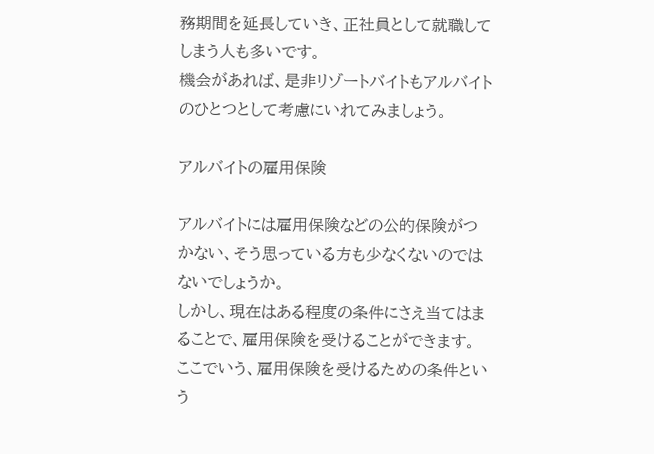務期間を延長していき、正社員として就職してしまう人も多いです。
機会があれば、是非リゾートバイトもアルバイトのひとつとして考慮にいれてみましょう。

アルバイトの雇用保険

アルバイトには雇用保険などの公的保険がつかない、そう思っている方も少なくないのではないでしょうか。
しかし、現在はある程度の条件にさえ当てはまることで、雇用保険を受けることができます。
ここでいう、雇用保険を受けるための条件という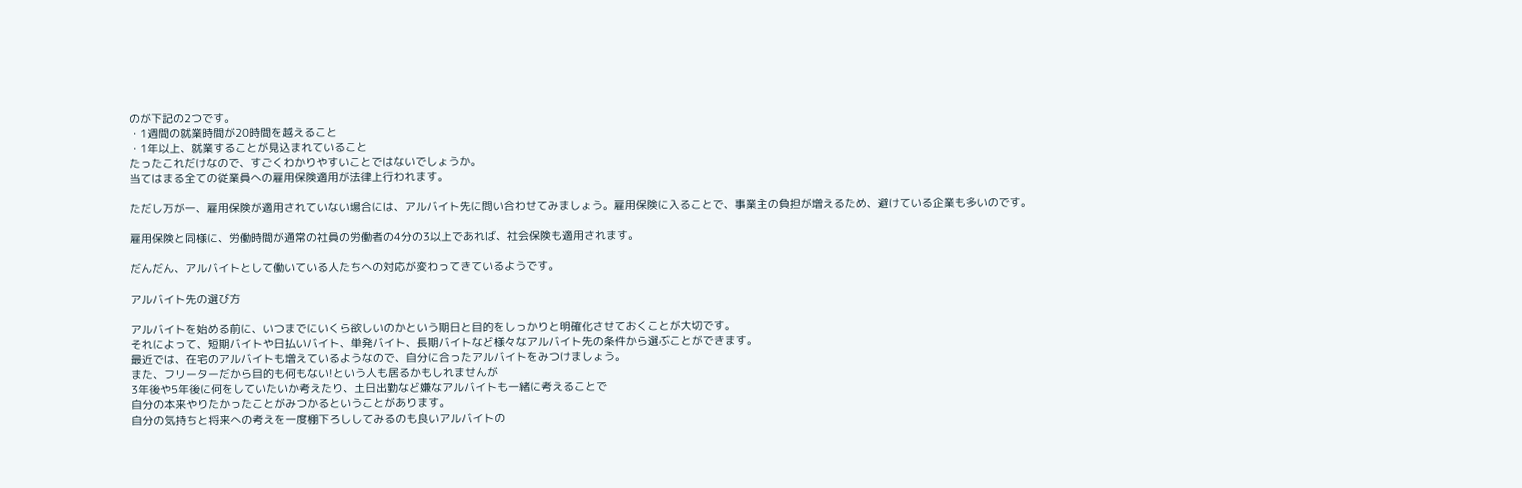のが下記の2つです。
・1週間の就業時間が20時間を越えること
・1年以上、就業することが見込まれていること
たったこれだけなので、すごくわかりやすいことではないでしょうか。
当てはまる全ての従業員への雇用保険適用が法律上行われます。

ただし万が一、雇用保険が適用されていない場合には、アルバイト先に問い合わせてみましょう。雇用保険に入ることで、事業主の負担が増えるため、避けている企業も多いのです。

雇用保険と同様に、労働時間が通常の社員の労働者の4分の3以上であれば、社会保険も適用されます。

だんだん、アルバイトとして働いている人たちへの対応が変わってきているようです。

アルバイト先の選び方

アルバイトを始める前に、いつまでにいくら欲しいのかという期日と目的をしっかりと明確化させておくことが大切です。
それによって、短期バイトや日払いバイト、単発バイト、長期バイトなど様々なアルバイト先の条件から選ぶことができます。
最近では、在宅のアルバイトも増えているようなので、自分に合ったアルバイトをみつけましょう。
また、フリーターだから目的も何もない!という人も居るかもしれませんが
3年後や5年後に何をしていたいか考えたり、土日出勤など嫌なアルバイトも一緒に考えることで
自分の本来やりたかったことがみつかるということがあります。
自分の気持ちと将来への考えを一度棚下ろししてみるのも良いアルバイトの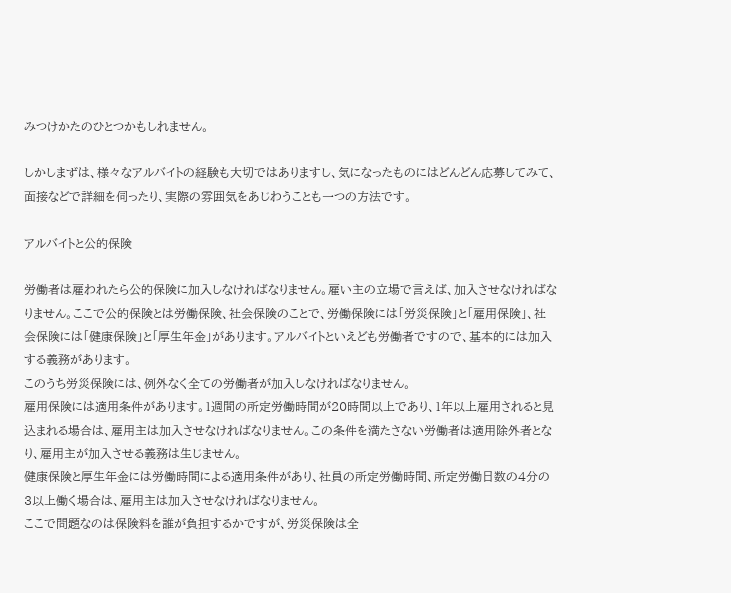みつけかたのひとつかもしれません。

しかしまずは、様々なアルバイトの経験も大切ではありますし、気になったものにはどんどん応募してみて、面接などで詳細を伺ったり、実際の雰囲気をあじわうことも一つの方法です。

アルバイトと公的保険

労働者は雇われたら公的保険に加入しなければなりません。雇い主の立場で言えば、加入させなければなりません。ここで公的保険とは労働保険、社会保険のことで、労働保険には「労災保険」と「雇用保険」、社会保険には「健康保険」と「厚生年金」があります。アルバイトといえども労働者ですので、基本的には加入する義務があります。
このうち労災保険には、例外なく全ての労働者が加入しなければなりません。
雇用保険には適用条件があります。1週間の所定労働時間が20時間以上であり、1年以上雇用されると見込まれる場合は、雇用主は加入させなければなりません。この条件を満たさない労働者は適用除外者となり、雇用主が加入させる義務は生じません。
健康保険と厚生年金には労働時間による適用条件があり、社員の所定労働時間、所定労働日数の4分の3以上働く場合は、雇用主は加入させなければなりません。
ここで問題なのは保険料を誰が負担するかですが、労災保険は全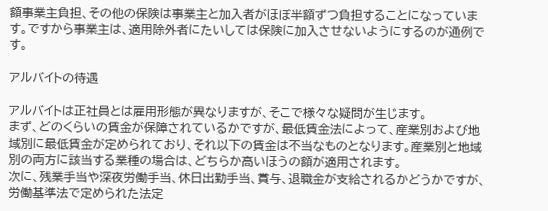額事業主負担、その他の保険は事業主と加入者がほぼ半額ずつ負担することになっています。ですから事業主は、適用除外者にたいしては保険に加入させないようにするのが通例です。

アルバイトの待遇

アルバイトは正社員とは雇用形態が異なりますが、そこで様々な疑問が生じます。
まず、どのくらいの賃金が保障されているかですが、最低賃金法によって、産業別および地域別に最低賃金が定められており、それ以下の賃金は不当なものとなります。産業別と地域別の両方に該当する業種の場合は、どちらか高いほうの額が適用されます。
次に、残業手当や深夜労働手当、休日出勤手当、賞与、退職金が支給されるかどうかですが、労働基準法で定められた法定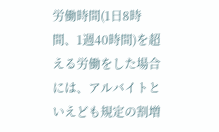労働時間(1日8時間、1週40時間)を超える労働をした場合には、アルバイトといえども規定の割増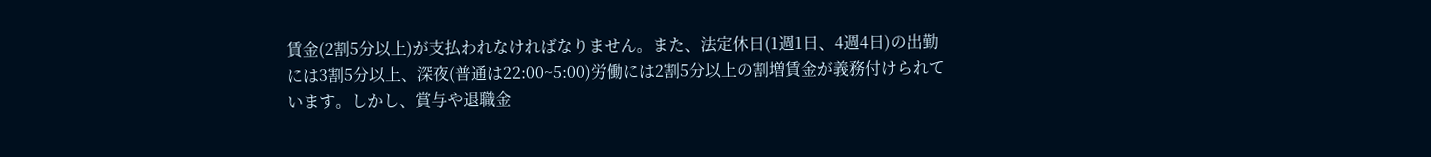賃金(2割5分以上)が支払われなければなりません。また、法定休日(1週1日、4週4日)の出勤には3割5分以上、深夜(普通は22:00~5:00)労働には2割5分以上の割増賃金が義務付けられています。しかし、賞与や退職金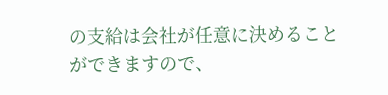の支給は会社が任意に決めることができますので、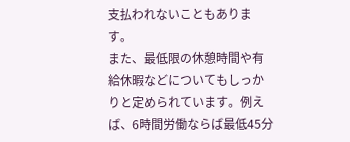支払われないこともあります。
また、最低限の休憩時間や有給休暇などについてもしっかりと定められています。例えば、6時間労働ならば最低45分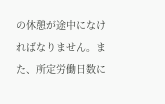の休憩が途中になければなりません。また、所定労働日数に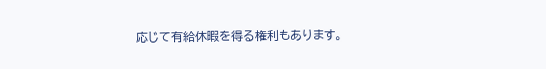応じて有給休暇を得る権利もあります。